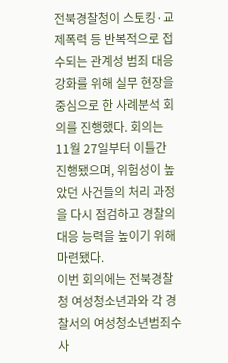전북경찰청이 스토킹·교제폭력 등 반복적으로 접수되는 관계성 범죄 대응 강화를 위해 실무 현장을 중심으로 한 사례분석 회의를 진행했다. 회의는 11월 27일부터 이틀간 진행됐으며, 위험성이 높았던 사건들의 처리 과정을 다시 점검하고 경찰의 대응 능력을 높이기 위해 마련됐다.
이번 회의에는 전북경찰청 여성청소년과와 각 경찰서의 여성청소년범죄수사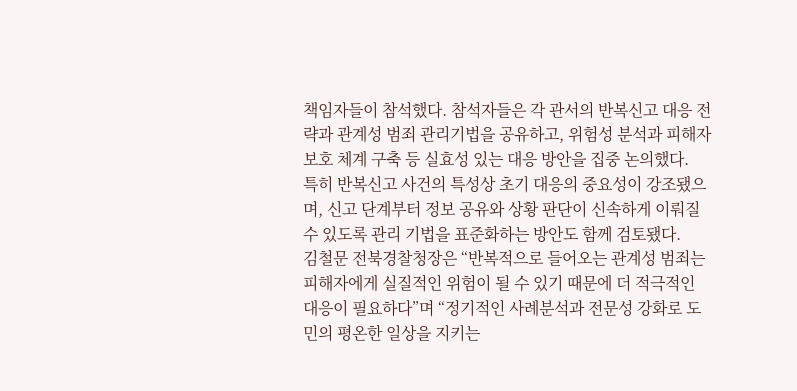책임자들이 참석했다. 참석자들은 각 관서의 반복신고 대응 전략과 관계성 범죄 관리기법을 공유하고, 위험성 분석과 피해자 보호 체계 구축 등 실효성 있는 대응 방안을 집중 논의했다.
특히 반복신고 사건의 특성상 초기 대응의 중요성이 강조됐으며, 신고 단계부터 정보 공유와 상황 판단이 신속하게 이뤄질 수 있도록 관리 기법을 표준화하는 방안도 함께 검토됐다.
김철문 전북경찰청장은 “반복적으로 들어오는 관계성 범죄는 피해자에게 실질적인 위험이 될 수 있기 때문에 더 적극적인 대응이 필요하다”며 “정기적인 사례분석과 전문성 강화로 도민의 평온한 일상을 지키는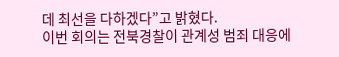데 최선을 다하겠다”고 밝혔다.
이번 회의는 전북경찰이 관계성 범죄 대응에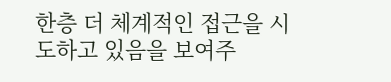한층 더 체계적인 접근을 시도하고 있음을 보여주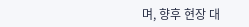며, 향후 현장 대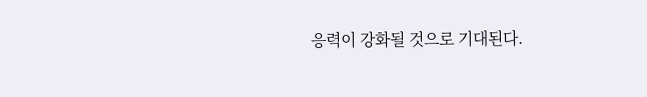응력이 강화될 것으로 기대된다.